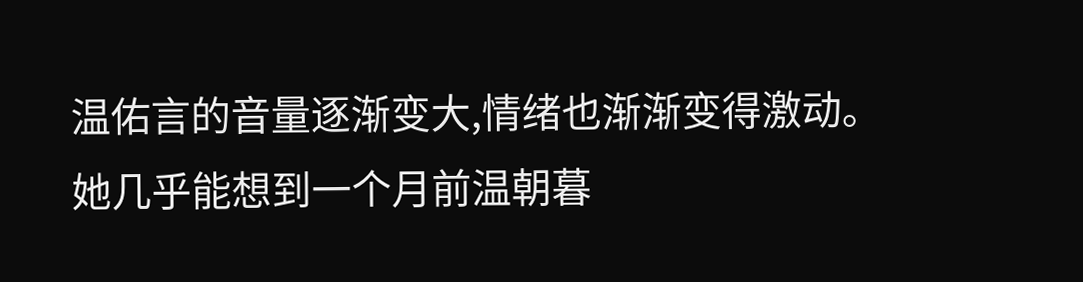温佑言的音量逐渐变大,情绪也渐渐变得激动。
她几乎能想到一个月前温朝暮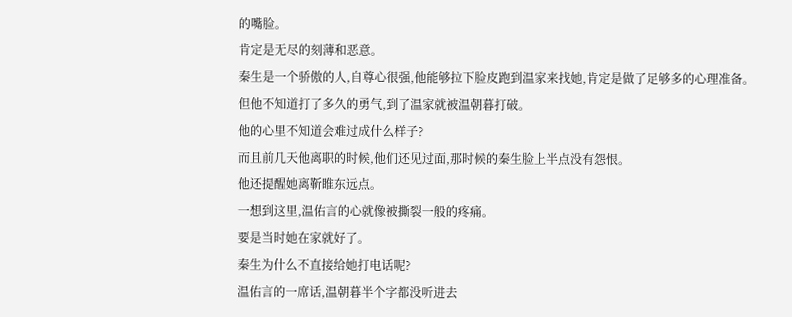的嘴脸。
肯定是无尽的刻薄和恶意。
秦生是一个骄傲的人,自尊心很强,他能够拉下脸皮跑到温家来找她,肯定是做了足够多的心理准备。
但他不知道打了多久的勇气,到了温家就被温朝暮打破。
他的心里不知道会难过成什么样子?
而且前几天他离职的时候,他们还见过面,那时候的秦生脸上半点没有怨恨。
他还提醒她离靳睢东远点。
一想到这里,温佑言的心就像被撕裂一般的疼痛。
要是当时她在家就好了。
秦生为什么不直接给她打电话呢?
温佑言的一席话,温朝暮半个字都没听进去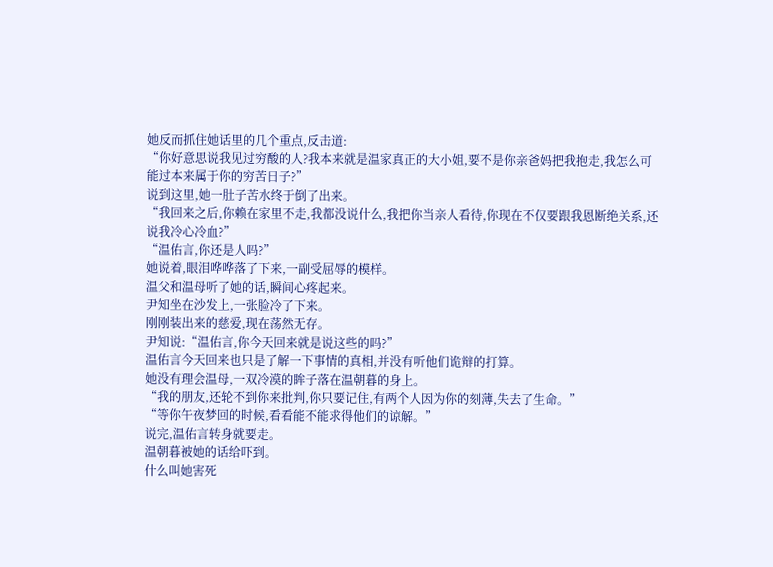她反而抓住她话里的几个重点,反击道:
“你好意思说我见过穷酸的人?我本来就是温家真正的大小姐,要不是你亲爸妈把我抱走,我怎么可能过本来属于你的穷苦日子?”
说到这里,她一肚子苦水终于倒了出来。
“我回来之后,你赖在家里不走,我都没说什么,我把你当亲人看待,你现在不仅要跟我恩断绝关系,还说我冷心冷血?”
“温佑言,你还是人吗?”
她说着,眼泪哗哗落了下来,一副受屈辱的模样。
温父和温母听了她的话,瞬间心疼起来。
尹知坐在沙发上,一张脸冷了下来。
刚刚装出来的慈爱,现在荡然无存。
尹知说:“温佑言,你今天回来就是说这些的吗?”
温佑言今天回来也只是了解一下事情的真相,并没有听他们诡辩的打算。
她没有理会温母,一双冷漠的眸子落在温朝暮的身上。
“我的朋友,还轮不到你来批判,你只要记住,有两个人因为你的刻薄,失去了生命。”
“等你午夜梦回的时候,看看能不能求得他们的谅解。”
说完,温佑言转身就要走。
温朝暮被她的话给吓到。
什么叫她害死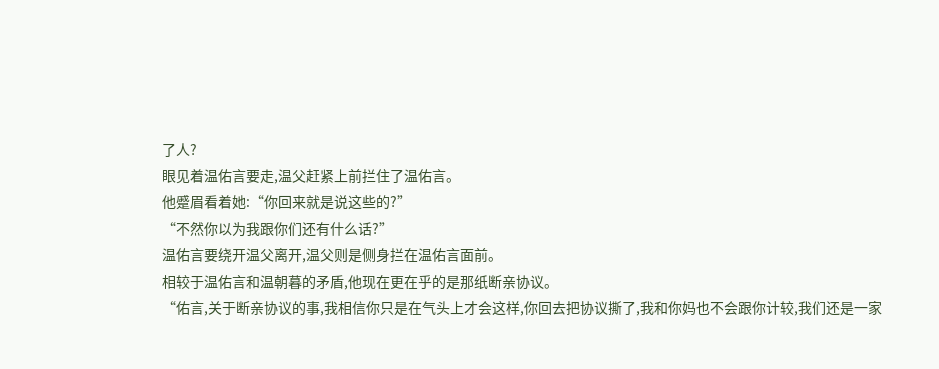了人?
眼见着温佑言要走,温父赶紧上前拦住了温佑言。
他蹙眉看着她:“你回来就是说这些的?”
“不然你以为我跟你们还有什么话?”
温佑言要绕开温父离开,温父则是侧身拦在温佑言面前。
相较于温佑言和温朝暮的矛盾,他现在更在乎的是那纸断亲协议。
“佑言,关于断亲协议的事,我相信你只是在气头上才会这样,你回去把协议撕了,我和你妈也不会跟你计较,我们还是一家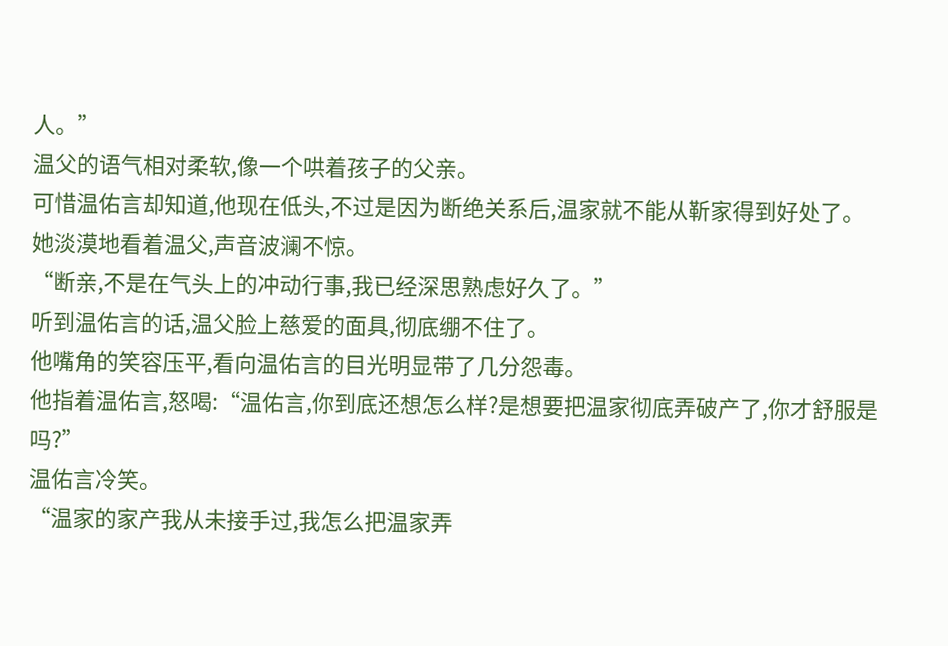人。”
温父的语气相对柔软,像一个哄着孩子的父亲。
可惜温佑言却知道,他现在低头,不过是因为断绝关系后,温家就不能从靳家得到好处了。
她淡漠地看着温父,声音波澜不惊。
“断亲,不是在气头上的冲动行事,我已经深思熟虑好久了。”
听到温佑言的话,温父脸上慈爱的面具,彻底绷不住了。
他嘴角的笑容压平,看向温佑言的目光明显带了几分怨毒。
他指着温佑言,怒喝:“温佑言,你到底还想怎么样?是想要把温家彻底弄破产了,你才舒服是吗?”
温佑言冷笑。
“温家的家产我从未接手过,我怎么把温家弄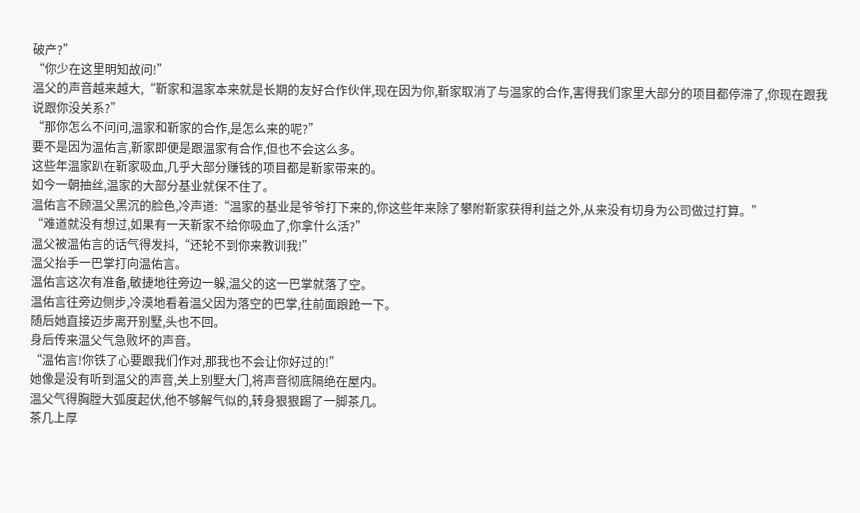破产?”
“你少在这里明知故问!”
温父的声音越来越大,“靳家和温家本来就是长期的友好合作伙伴,现在因为你,靳家取消了与温家的合作,害得我们家里大部分的项目都停滞了,你现在跟我说跟你没关系?”
“那你怎么不问问,温家和靳家的合作,是怎么来的呢?”
要不是因为温佑言,靳家即便是跟温家有合作,但也不会这么多。
这些年温家趴在靳家吸血,几乎大部分赚钱的项目都是靳家带来的。
如今一朝抽丝,温家的大部分基业就保不住了。
温佑言不顾温父黑沉的脸色,冷声道:“温家的基业是爷爷打下来的,你这些年来除了攀附靳家获得利益之外,从来没有切身为公司做过打算。”
“难道就没有想过,如果有一天靳家不给你吸血了,你拿什么活?”
温父被温佑言的话气得发抖,“还轮不到你来教训我!”
温父抬手一巴掌打向温佑言。
温佑言这次有准备,敏捷地往旁边一躲,温父的这一巴掌就落了空。
温佑言往旁边侧步,冷漠地看着温父因为落空的巴掌,往前面踉跄一下。
随后她直接迈步离开别墅,头也不回。
身后传来温父气急败坏的声音。
“温佑言!你铁了心要跟我们作对,那我也不会让你好过的!”
她像是没有听到温父的声音,关上别墅大门,将声音彻底隔绝在屋内。
温父气得胸膛大弧度起伏,他不够解气似的,转身狠狠踢了一脚茶几。
茶几上厚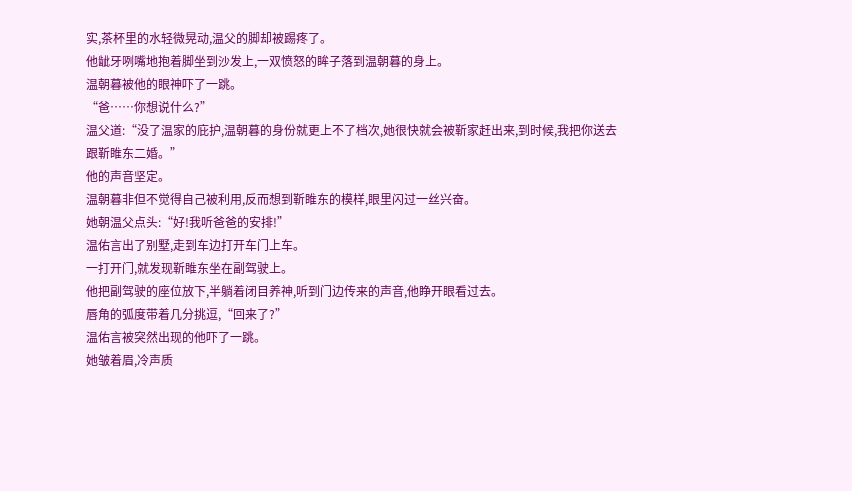实,茶杯里的水轻微晃动,温父的脚却被踢疼了。
他龇牙咧嘴地抱着脚坐到沙发上,一双愤怒的眸子落到温朝暮的身上。
温朝暮被他的眼神吓了一跳。
“爸……你想说什么?”
温父道:“没了温家的庇护,温朝暮的身份就更上不了档次,她很快就会被靳家赶出来,到时候,我把你送去跟靳睢东二婚。”
他的声音坚定。
温朝暮非但不觉得自己被利用,反而想到靳睢东的模样,眼里闪过一丝兴奋。
她朝温父点头:“好!我听爸爸的安排!”
温佑言出了别墅,走到车边打开车门上车。
一打开门,就发现靳睢东坐在副驾驶上。
他把副驾驶的座位放下,半躺着闭目养神,听到门边传来的声音,他睁开眼看过去。
唇角的弧度带着几分挑逗,“回来了?”
温佑言被突然出现的他吓了一跳。
她皱着眉,冷声质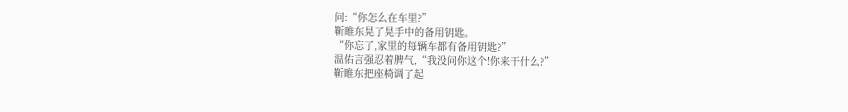问:“你怎么在车里?”
靳睢东晃了晃手中的备用钥匙。
“你忘了,家里的每辆车都有备用钥匙?”
温佑言强忍着脾气,“我没问你这个!你来干什么?”
靳睢东把座椅调了起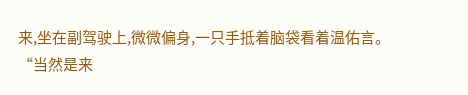来,坐在副驾驶上,微微偏身,一只手抵着脑袋看着温佑言。
“当然是来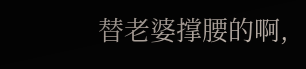替老婆撑腰的啊,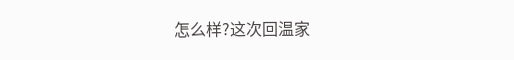怎么样?这次回温家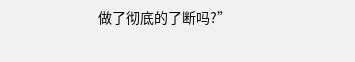做了彻底的了断吗?”